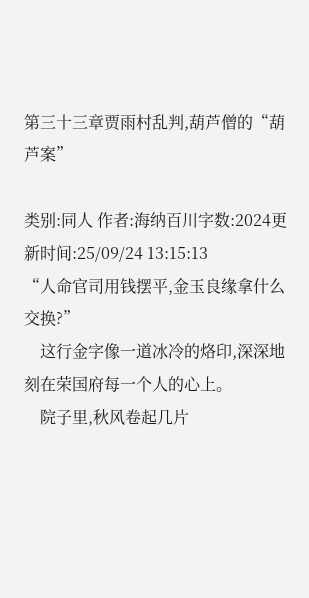第三十三章贾雨村乱判,葫芦僧的“葫芦案”

类别:同人 作者:海纳百川字数:2024更新时间:25/09/24 13:15:13
“人命官司用钱摆平,金玉良缘拿什么交换?”
    这行金字像一道冰冷的烙印,深深地刻在荣国府每一个人的心上。
    院子里,秋风卷起几片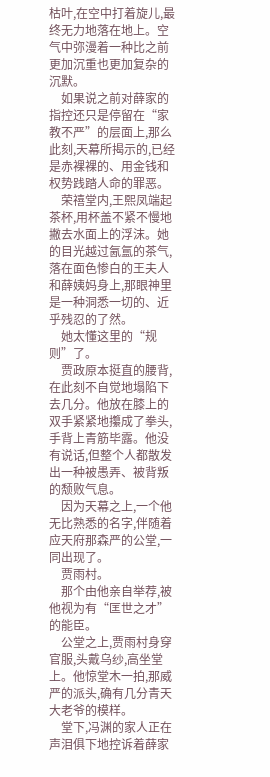枯叶,在空中打着旋儿,最终无力地落在地上。空气中弥漫着一种比之前更加沉重也更加复杂的沉默。
    如果说之前对薛家的指控还只是停留在“家教不严”的层面上,那么此刻,天幕所揭示的,已经是赤裸裸的、用金钱和权势践踏人命的罪恶。
    荣禧堂内,王熙凤端起茶杯,用杯盖不紧不慢地撇去水面上的浮沫。她的目光越过氤氲的茶气,落在面色惨白的王夫人和薛姨妈身上,那眼神里是一种洞悉一切的、近乎残忍的了然。
    她太懂这里的“规则”了。
    贾政原本挺直的腰背,在此刻不自觉地塌陷下去几分。他放在膝上的双手紧紧地攥成了拳头,手背上青筋毕露。他没有说话,但整个人都散发出一种被愚弄、被背叛的颓败气息。
    因为天幕之上,一个他无比熟悉的名字,伴随着应天府那森严的公堂,一同出现了。
    贾雨村。
    那个由他亲自举荐,被他视为有“匡世之才”的能臣。
    公堂之上,贾雨村身穿官服,头戴乌纱,高坐堂上。他惊堂木一拍,那威严的派头,确有几分青天大老爷的模样。
    堂下,冯渊的家人正在声泪俱下地控诉着薛家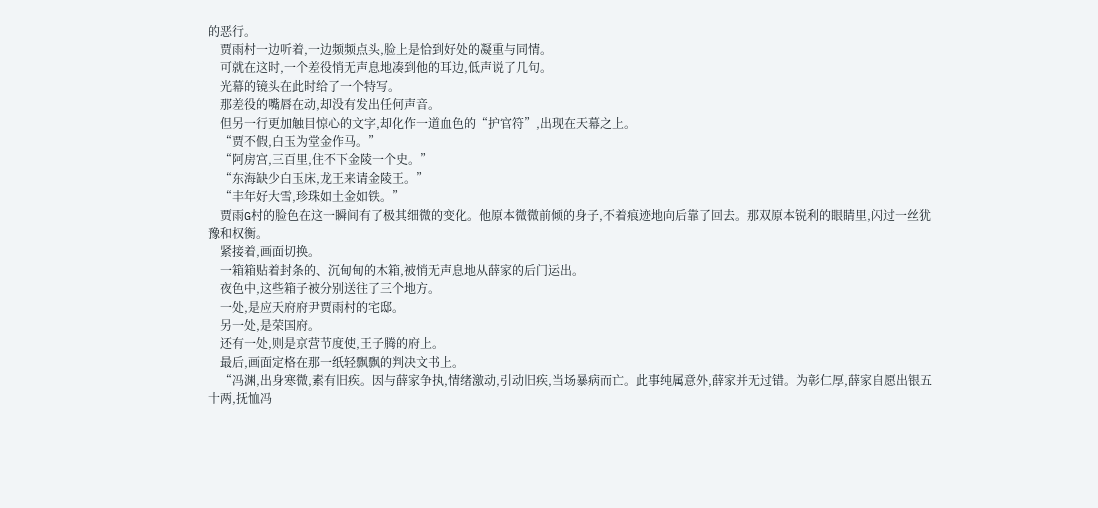的恶行。
    贾雨村一边听着,一边频频点头,脸上是恰到好处的凝重与同情。
    可就在这时,一个差役悄无声息地凑到他的耳边,低声说了几句。
    光幕的镜头在此时给了一个特写。
    那差役的嘴唇在动,却没有发出任何声音。
    但另一行更加触目惊心的文字,却化作一道血色的“护官符”,出现在天幕之上。
    “贾不假,白玉为堂金作马。”
    “阿房宫,三百里,住不下金陵一个史。”
    “东海缺少白玉床,龙王来请金陵王。”
    “丰年好大雪,珍珠如土金如铁。”
    贾雨G村的脸色在这一瞬间有了极其细微的变化。他原本微微前倾的身子,不着痕迹地向后靠了回去。那双原本锐利的眼睛里,闪过一丝犹豫和权衡。
    紧接着,画面切换。
    一箱箱贴着封条的、沉甸甸的木箱,被悄无声息地从薛家的后门运出。
    夜色中,这些箱子被分别送往了三个地方。
    一处,是应天府府尹贾雨村的宅邸。
    另一处,是荣国府。
    还有一处,则是京营节度使,王子腾的府上。
    最后,画面定格在那一纸轻飘飘的判决文书上。
    “冯渊,出身寒微,素有旧疾。因与薛家争执,情绪激动,引动旧疾,当场暴病而亡。此事纯属意外,薛家并无过错。为彰仁厚,薛家自愿出银五十两,抚恤冯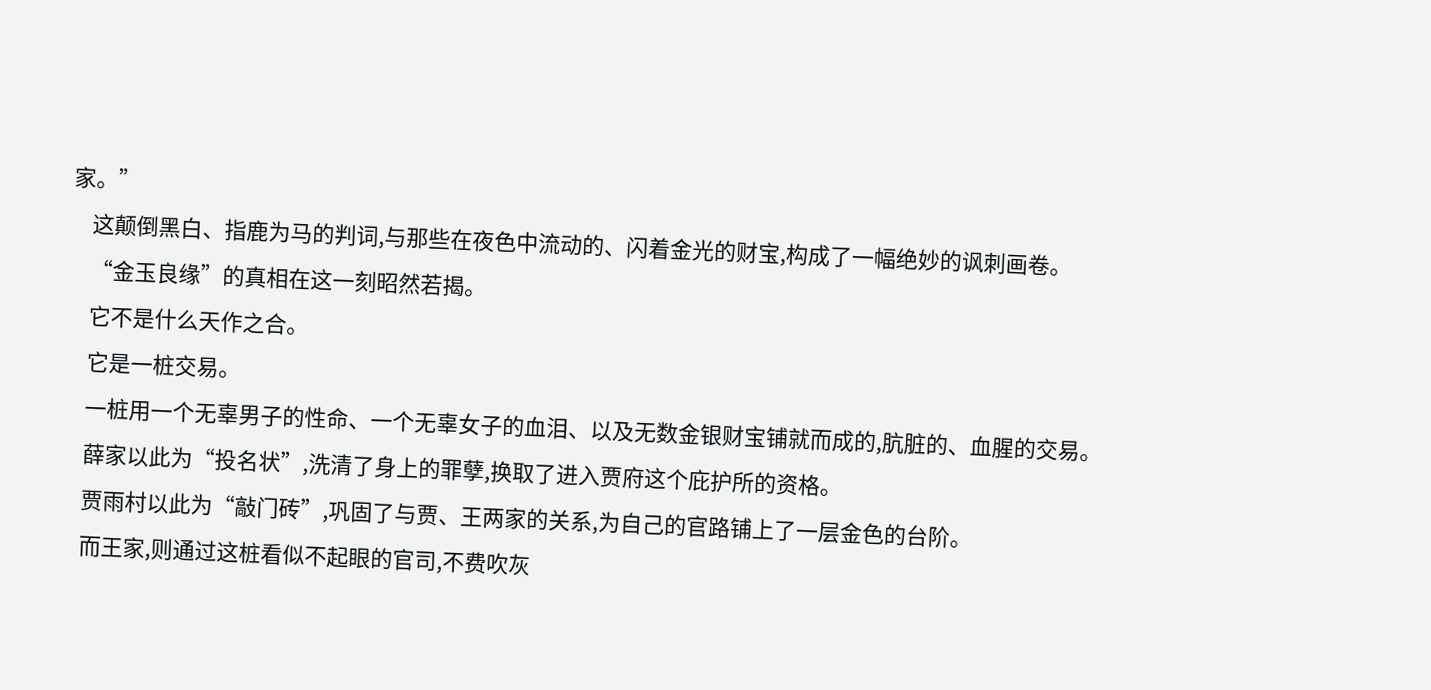家。”
    这颠倒黑白、指鹿为马的判词,与那些在夜色中流动的、闪着金光的财宝,构成了一幅绝妙的讽刺画卷。
    “金玉良缘”的真相在这一刻昭然若揭。
    它不是什么天作之合。
    它是一桩交易。
    一桩用一个无辜男子的性命、一个无辜女子的血泪、以及无数金银财宝铺就而成的,肮脏的、血腥的交易。
    薛家以此为“投名状”,洗清了身上的罪孽,换取了进入贾府这个庇护所的资格。
    贾雨村以此为“敲门砖”,巩固了与贾、王两家的关系,为自己的官路铺上了一层金色的台阶。
    而王家,则通过这桩看似不起眼的官司,不费吹灰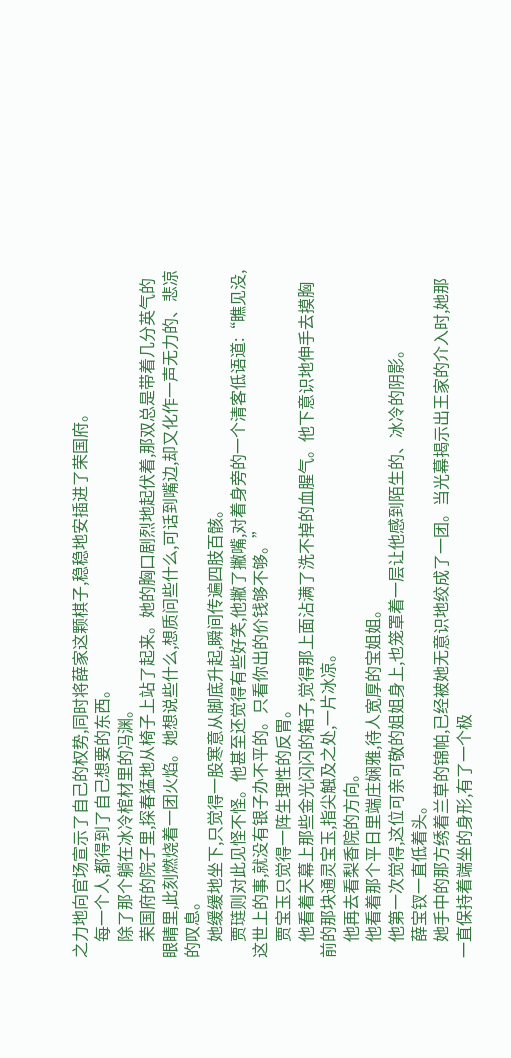之力地向官场宣示了自己的权势,同时将薛家这颗棋子,稳稳地安插进了荣国府。
    每一个人,都得到了自己想要的东西。
    除了那个躺在冰冷棺材里的冯渊。
    荣国府的院子里,探春猛地从椅子上站了起来。她的胸口剧烈地起伏着,那双总是带着几分英气的眼睛里,此刻燃烧着一团火焰。她想说些什么,想质问些什么,可话到嘴边,却又化作一声无力的、悲凉的叹息。
    她缓缓地坐下,只觉得一股寒意从脚底升起,瞬间传遍四肢百骸。
    贾琏则对此见怪不怪。他甚至还觉得有些好笑,他撇了撇嘴,对着身旁的一个清客低语道:“瞧见没,这世上的事,就没有银子办不平的。只看你出的价钱够不够。”
    贾宝玉只觉得一阵生理性的反胃。
    他看着天幕上那些金光闪闪的箱子,觉得那上面沾满了洗不掉的血腥气。他下意识地伸手去摸胸前的那块通灵宝玉,指尖触及之处,一片冰凉。
    他再去看梨香院的方向。
    他看着那个平日里端庄娴雅,待人宽厚的宝姐姐。
    他第一次觉得,这位可亲可敬的姐姐身上,也笼罩着一层让他感到陌生的、冰冷的阴影。
    薛宝钗一直低着头。
    她手中的那方绣着兰草的锦帕,已经被她无意识地绞成了一团。当光幕揭示出王家的介入时,她那一直保持着端坐的身形,有了一个极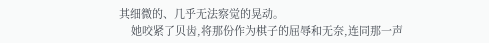其细微的、几乎无法察觉的晃动。
    她咬紧了贝齿,将那份作为棋子的屈辱和无奈,连同那一声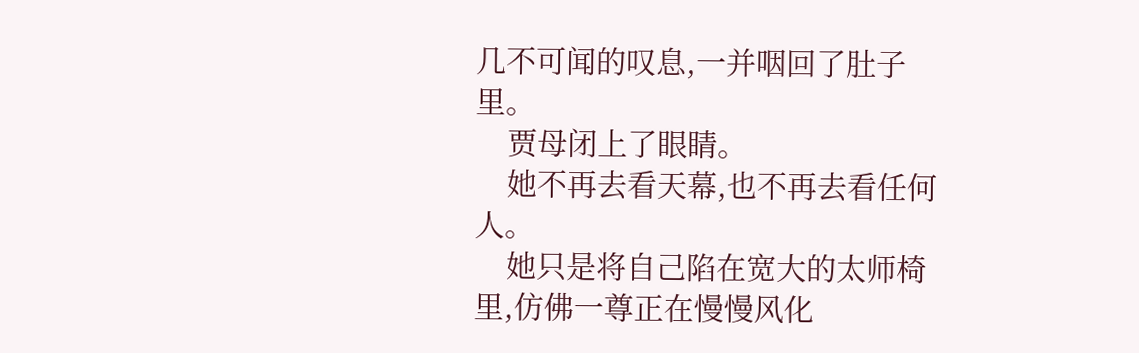几不可闻的叹息,一并咽回了肚子里。
    贾母闭上了眼睛。
    她不再去看天幕,也不再去看任何人。
    她只是将自己陷在宽大的太师椅里,仿佛一尊正在慢慢风化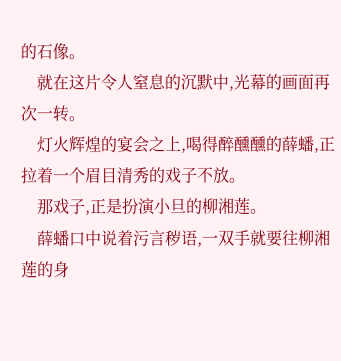的石像。
    就在这片令人窒息的沉默中,光幕的画面再次一转。
    灯火辉煌的宴会之上,喝得醉醺醺的薛蟠,正拉着一个眉目清秀的戏子不放。
    那戏子,正是扮演小旦的柳湘莲。
    薛蟠口中说着污言秽语,一双手就要往柳湘莲的身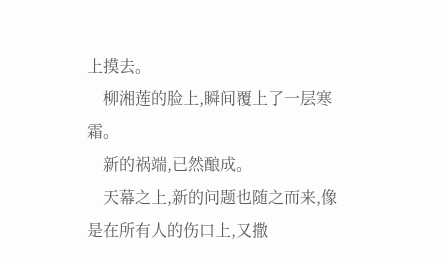上摸去。
    柳湘莲的脸上,瞬间覆上了一层寒霜。
    新的祸端,已然酿成。
    天幕之上,新的问题也随之而来,像是在所有人的伤口上,又撒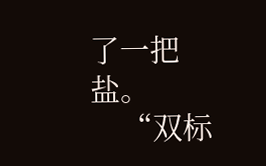了一把盐。
    “双标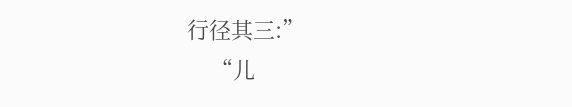行径其三:”
    “儿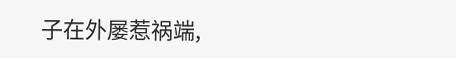子在外屡惹祸端,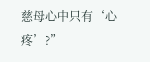慈母心中只有‘心疼’?”